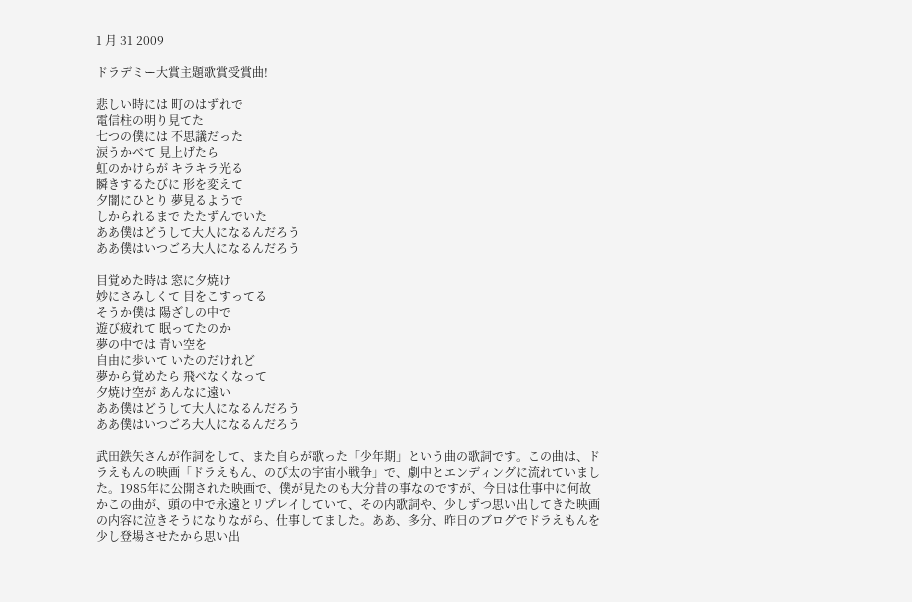1 月 31 2009

ドラデミー大賞主題歌賞受賞曲!

悲しい時には 町のはずれで
電信柱の明り見てた
七つの僕には 不思議だった
涙うかべて 見上げたら
虹のかけらが キラキラ光る
瞬きするたびに 形を変えて
夕闇にひとり 夢見るようで
しかられるまで たたずんでいた
ああ僕はどうして大人になるんだろう
ああ僕はいつごろ大人になるんだろう

目覚めた時は 窓に夕焼け
妙にさみしくて 目をこすってる
そうか僕は 陽ざしの中で
遊び疲れて 眠ってたのか
夢の中では 青い空を
自由に歩いて いたのだけれど
夢から覚めたら 飛べなくなって
夕焼け空が あんなに遠い
ああ僕はどうして大人になるんだろう
ああ僕はいつごろ大人になるんだろう

武田鉄矢さんが作詞をして、また自らが歌った「少年期」という曲の歌詞です。この曲は、ドラえもんの映画「ドラえもん、のび太の宇宙小戦争」で、劇中とエンディングに流れていました。1985年に公開された映画で、僕が見たのも大分昔の事なのですが、今日は仕事中に何故かこの曲が、頭の中で永遠とリプレイしていて、その内歌詞や、少しずつ思い出してきた映画の内容に泣きそうになりながら、仕事してました。ああ、多分、昨日のブログでドラえもんを少し登場させたから思い出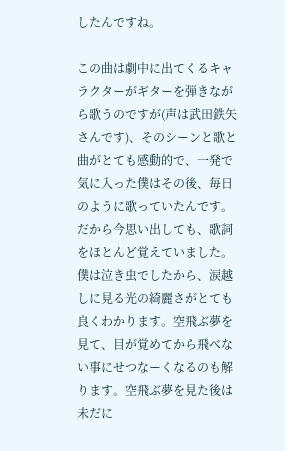したんですね。

この曲は劇中に出てくるキャラクターがギターを弾きながら歌うのですが(声は武田鉄矢さんです)、そのシーンと歌と曲がとても感動的で、一発で気に入った僕はその後、毎日のように歌っていたんです。だから今思い出しても、歌詞をほとんど覚えていました。僕は泣き虫でしたから、涙越しに見る光の綺麗さがとても良くわかります。空飛ぶ夢を見て、目が覚めてから飛べない事にせつなーくなるのも解ります。空飛ぶ夢を見た後は未だに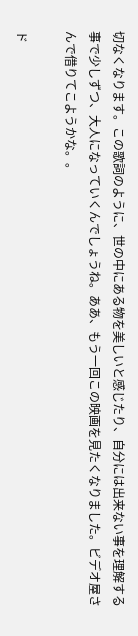切なくなります。この歌詞のように、世の中にある物を美しいと感じたり、自分には出来ない事を理解する事で少しずつ、大人になっていくんでしょうね。ああ、もう一回この映画を見たくなりました。ビデオ屋さんで借りてこようかな。。

ド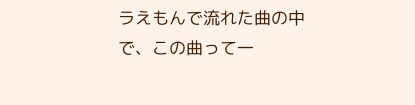ラえもんで流れた曲の中で、この曲って一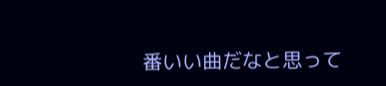番いい曲だなと思って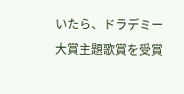いたら、ドラデミー大賞主題歌賞を受賞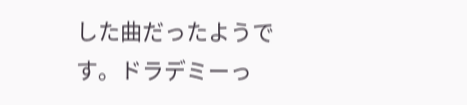した曲だったようです。ドラデミーっ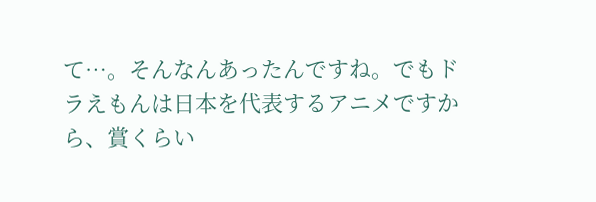て…。そんなんあったんですね。でもドラえもんは日本を代表するアニメですから、賞くらい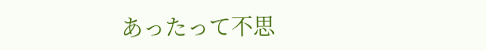あったって不思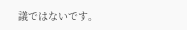議ではないです。